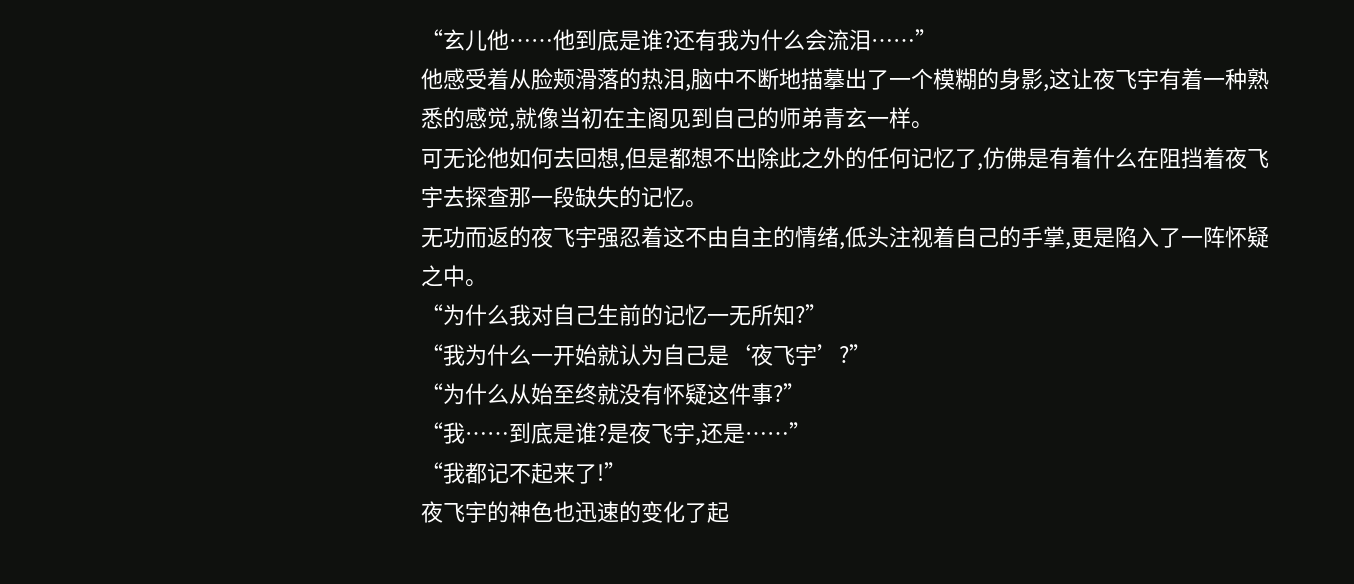“玄儿他……他到底是谁?还有我为什么会流泪……”
他感受着从脸颊滑落的热泪,脑中不断地描摹出了一个模糊的身影,这让夜飞宇有着一种熟悉的感觉,就像当初在主阁见到自己的师弟青玄一样。
可无论他如何去回想,但是都想不出除此之外的任何记忆了,仿佛是有着什么在阻挡着夜飞宇去探查那一段缺失的记忆。
无功而返的夜飞宇强忍着这不由自主的情绪,低头注视着自己的手掌,更是陷入了一阵怀疑之中。
“为什么我对自己生前的记忆一无所知?”
“我为什么一开始就认为自己是‘夜飞宇’?”
“为什么从始至终就没有怀疑这件事?”
“我……到底是谁?是夜飞宇,还是……”
“我都记不起来了!”
夜飞宇的神色也迅速的变化了起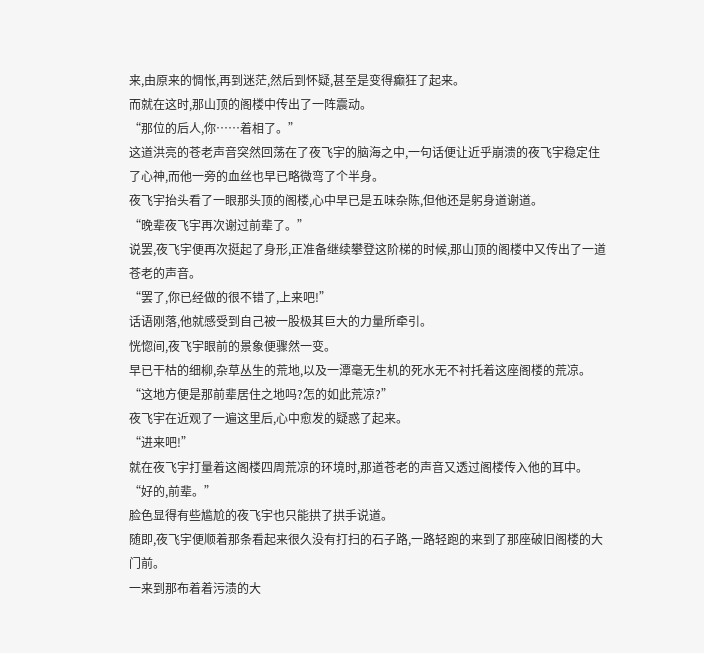来,由原来的惆怅,再到迷茫,然后到怀疑,甚至是变得癫狂了起来。
而就在这时,那山顶的阁楼中传出了一阵震动。
“那位的后人,你……着相了。”
这道洪亮的苍老声音突然回荡在了夜飞宇的脑海之中,一句话便让近乎崩溃的夜飞宇稳定住了心神,而他一旁的血丝也早已略微弯了个半身。
夜飞宇抬头看了一眼那头顶的阁楼,心中早已是五味杂陈,但他还是躬身道谢道。
“晚辈夜飞宇再次谢过前辈了。”
说罢,夜飞宇便再次挺起了身形,正准备继续攀登这阶梯的时候,那山顶的阁楼中又传出了一道苍老的声音。
“罢了,你已经做的很不错了,上来吧!”
话语刚落,他就感受到自己被一股极其巨大的力量所牵引。
恍惚间,夜飞宇眼前的景象便骤然一变。
早已干枯的细柳,杂草丛生的荒地,以及一潭毫无生机的死水无不衬托着这座阁楼的荒凉。
“这地方便是那前辈居住之地吗?怎的如此荒凉?”
夜飞宇在近观了一遍这里后,心中愈发的疑惑了起来。
“进来吧!”
就在夜飞宇打量着这阁楼四周荒凉的环境时,那道苍老的声音又透过阁楼传入他的耳中。
“好的,前辈。”
脸色显得有些尴尬的夜飞宇也只能拱了拱手说道。
随即,夜飞宇便顺着那条看起来很久没有打扫的石子路,一路轻跑的来到了那座破旧阁楼的大门前。
一来到那布着着污渍的大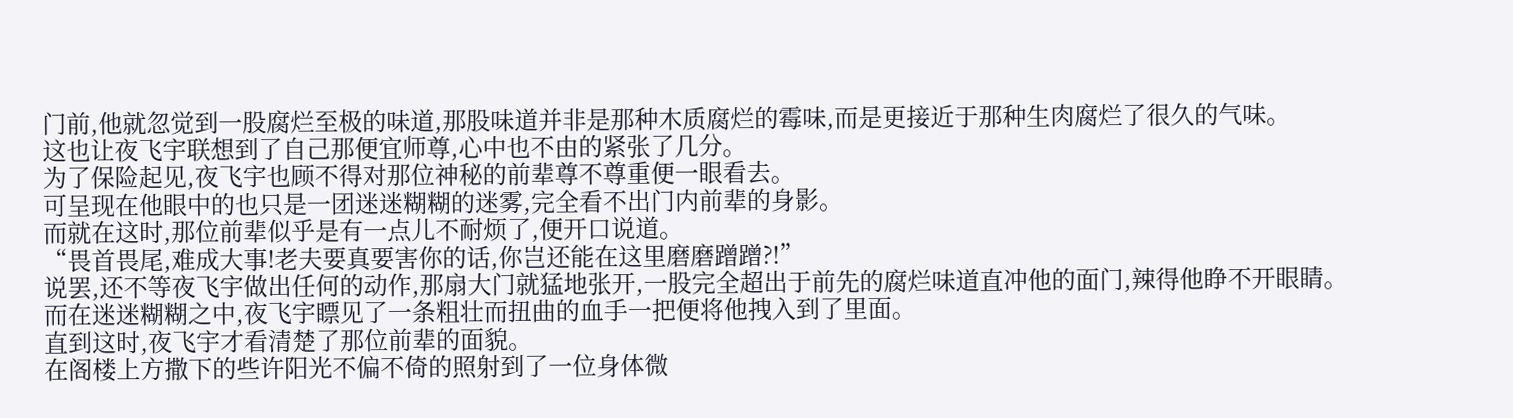门前,他就忽觉到一股腐烂至极的味道,那股味道并非是那种木质腐烂的霉味,而是更接近于那种生肉腐烂了很久的气味。
这也让夜飞宇联想到了自己那便宜师尊,心中也不由的紧张了几分。
为了保险起见,夜飞宇也顾不得对那位神秘的前辈尊不尊重便一眼看去。
可呈现在他眼中的也只是一团迷迷糊糊的迷雾,完全看不出门内前辈的身影。
而就在这时,那位前辈似乎是有一点儿不耐烦了,便开口说道。
“畏首畏尾,难成大事!老夫要真要害你的话,你岂还能在这里磨磨蹭蹭?!”
说罢,还不等夜飞宇做出任何的动作,那扇大门就猛地张开,一股完全超出于前先的腐烂味道直冲他的面门,辣得他睁不开眼睛。
而在迷迷糊糊之中,夜飞宇瞟见了一条粗壮而扭曲的血手一把便将他拽入到了里面。
直到这时,夜飞宇才看清楚了那位前辈的面貌。
在阁楼上方撒下的些许阳光不偏不倚的照射到了一位身体微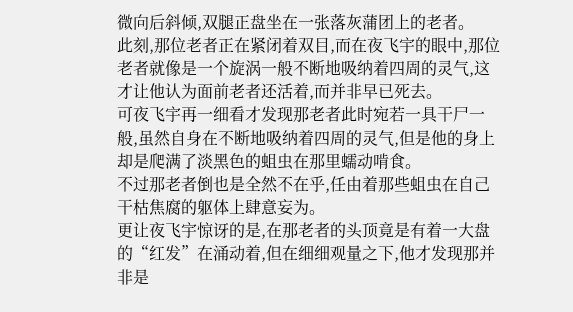微向后斜倾,双腿正盘坐在一张落灰蒲团上的老者。
此刻,那位老者正在紧闭着双目,而在夜飞宇的眼中,那位老者就像是一个旋涡一般不断地吸纳着四周的灵气,这才让他认为面前老者还活着,而并非早已死去。
可夜飞宇再一细看才发现那老者此时宛若一具干尸一般,虽然自身在不断地吸纳着四周的灵气,但是他的身上却是爬满了淡黑色的蛆虫在那里蠕动啃食。
不过那老者倒也是全然不在乎,任由着那些蛆虫在自己干枯焦腐的躯体上肆意妄为。
更让夜飞宇惊讶的是,在那老者的头顶竟是有着一大盘的“红发”在涌动着,但在细细观量之下,他才发现那并非是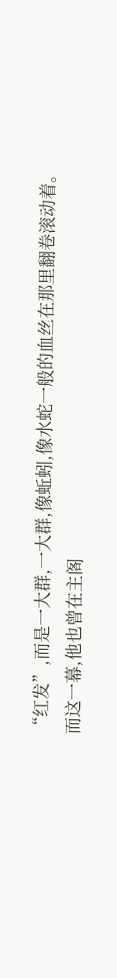“红发”,而是一大群,一大群,像蚯蚓,像水蛇一般的血丝在那里翻卷滚动着。
而这一幕,他也曾在主阁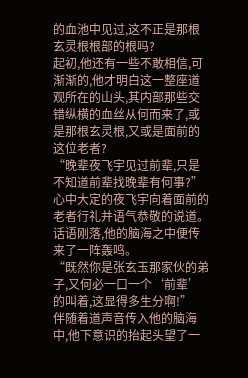的血池中见过,这不正是那根玄灵根根部的根吗?
起初,他还有一些不敢相信,可渐渐的,他才明白这一整座道观所在的山头,其内部那些交错纵横的血丝从何而来了,或是那根玄灵根,又或是面前的这位老者?
“晚辈夜飞宇见过前辈,只是不知道前辈找晚辈有何事?”
心中大定的夜飞宇向着面前的老者行礼并语气恭敬的说道。
话语刚落,他的脑海之中便传来了一阵轰鸣。
“既然你是张玄玉那家伙的弟子,又何必一口一个‘前辈’的叫着,这显得多生分啊!”
伴随着道声音传入他的脑海中,他下意识的抬起头望了一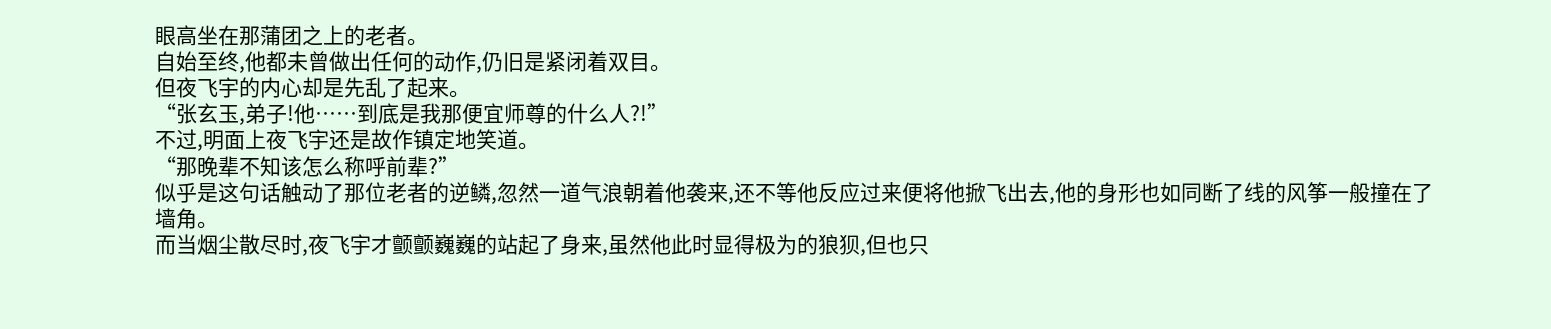眼高坐在那蒲团之上的老者。
自始至终,他都未曾做出任何的动作,仍旧是紧闭着双目。
但夜飞宇的内心却是先乱了起来。
“张玄玉,弟子!他……到底是我那便宜师尊的什么人?!”
不过,明面上夜飞宇还是故作镇定地笑道。
“那晚辈不知该怎么称呼前辈?”
似乎是这句话触动了那位老者的逆鳞,忽然一道气浪朝着他袭来,还不等他反应过来便将他掀飞出去,他的身形也如同断了线的风筝一般撞在了墙角。
而当烟尘散尽时,夜飞宇才颤颤巍巍的站起了身来,虽然他此时显得极为的狼狈,但也只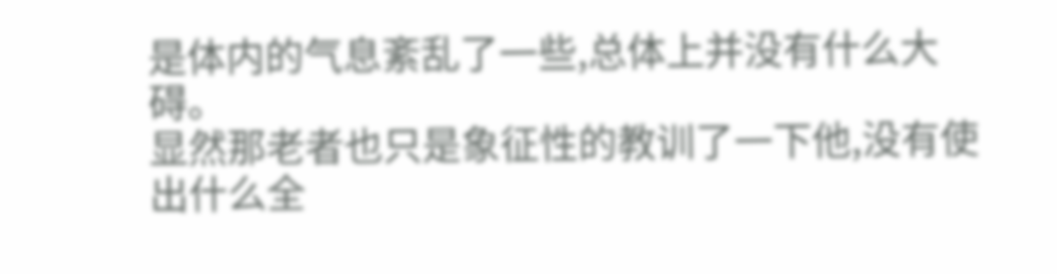是体内的气息紊乱了一些,总体上并没有什么大碍。
显然那老者也只是象征性的教训了一下他,没有使出什么全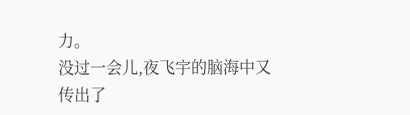力。
没过一会儿,夜飞宇的脑海中又传出了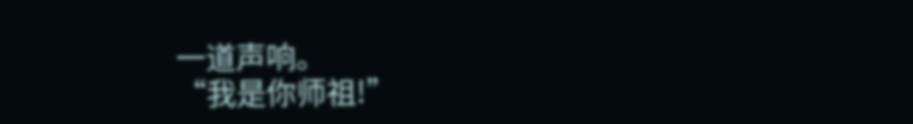一道声响。
“我是你师祖!”